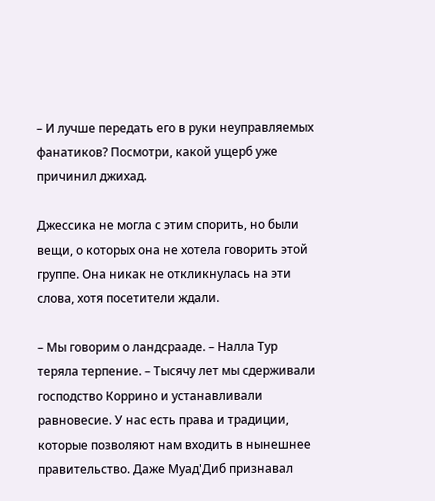– И лучше передать его в руки неуправляемых фанатиков? Посмотри, какой ущерб уже причинил джихад.

Джессика не могла с этим спорить, но были вещи, о которых она не хотела говорить этой группе. Она никак не откликнулась на эти слова, хотя посетители ждали.

– Мы говорим о ландсрааде. – Налла Тур теряла терпение. – Тысячу лет мы сдерживали господство Коррино и устанавливали равновесие. У нас есть права и традиции, которые позволяют нам входить в нынешнее правительство. Даже Муад'Диб признавал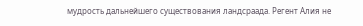мудрость дальнейшего существования ландсраада. Регент Алия не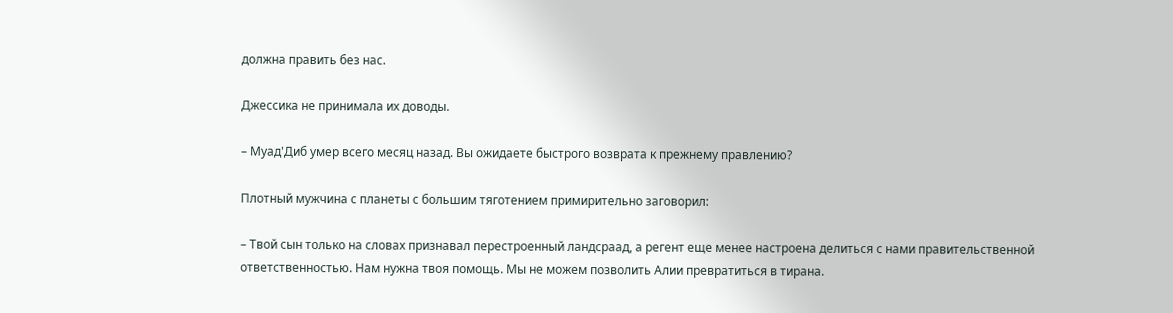должна править без нас.

Джессика не принимала их доводы.

– Муад'Диб умер всего месяц назад. Вы ожидаете быстрого возврата к прежнему правлению?

Плотный мужчина с планеты с большим тяготением примирительно заговорил:

– Твой сын только на словах признавал перестроенный ландсраад, а регент еще менее настроена делиться с нами правительственной ответственностью. Нам нужна твоя помощь. Мы не можем позволить Алии превратиться в тирана.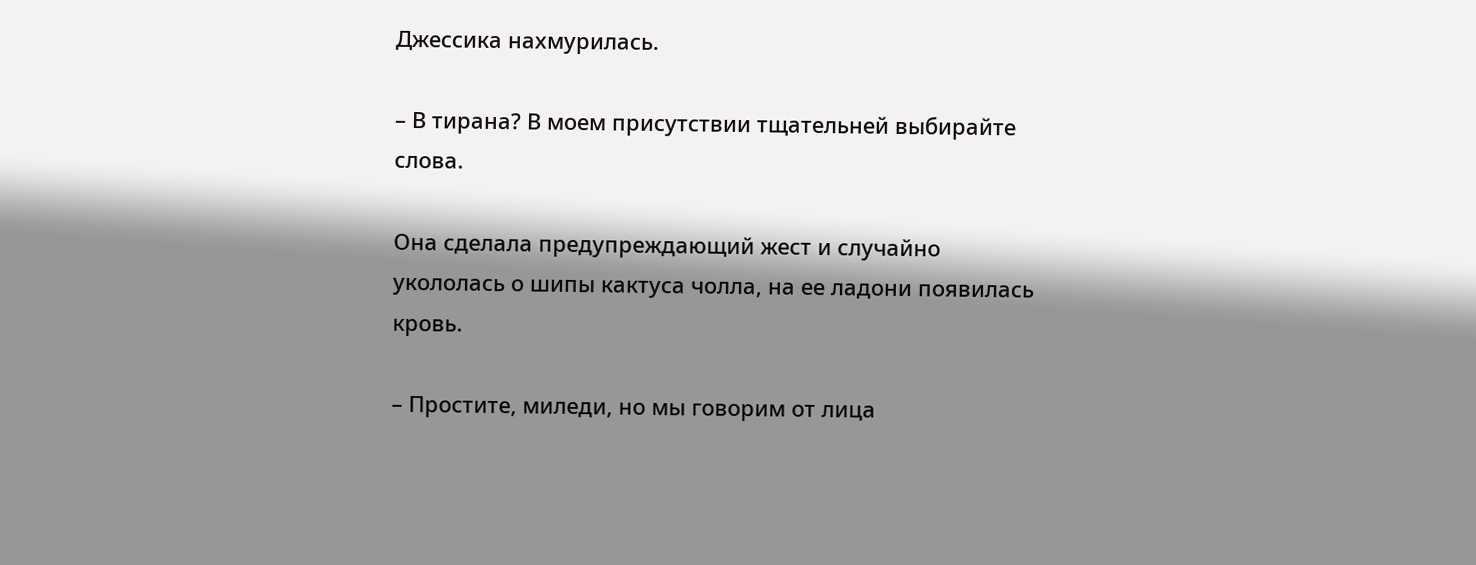Джессика нахмурилась.

– В тирана? В моем присутствии тщательней выбирайте слова.

Она сделала предупреждающий жест и случайно укололась о шипы кактуса чолла, на ее ладони появилась кровь.

– Простите, миледи, но мы говорим от лица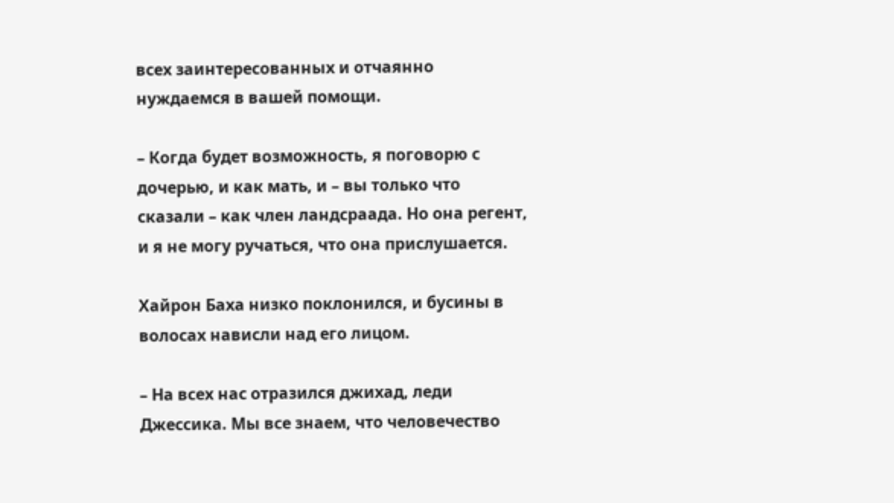всех заинтересованных и отчаянно нуждаемся в вашей помощи.

– Когда будет возможность, я поговорю с дочерью, и как мать, и – вы только что сказали – как член ландсраада. Но она регент, и я не могу ручаться, что она прислушается.

Хайрон Баха низко поклонился, и бусины в волосах нависли над его лицом.

– На всех нас отразился джихад, леди Джессика. Мы все знаем, что человечество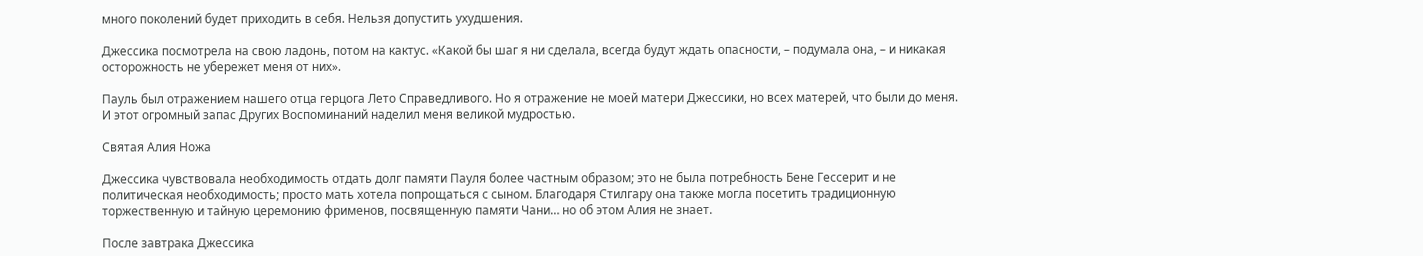много поколений будет приходить в себя. Нельзя допустить ухудшения.

Джессика посмотрела на свою ладонь, потом на кактус. «Какой бы шаг я ни сделала, всегда будут ждать опасности, – подумала она, – и никакая осторожность не убережет меня от них».

Пауль был отражением нашего отца герцога Лето Справедливого. Но я отражение не моей матери Джессики, но всех матерей, что были до меня. И этот огромный запас Других Воспоминаний наделил меня великой мудростью.

Святая Алия Ножа

Джессика чувствовала необходимость отдать долг памяти Пауля более частным образом; это не была потребность Бене Гессерит и не политическая необходимость; просто мать хотела попрощаться с сыном. Благодаря Стилгару она также могла посетить традиционную торжественную и тайную церемонию фрименов, посвященную памяти Чани… но об этом Алия не знает.

После завтрака Джессика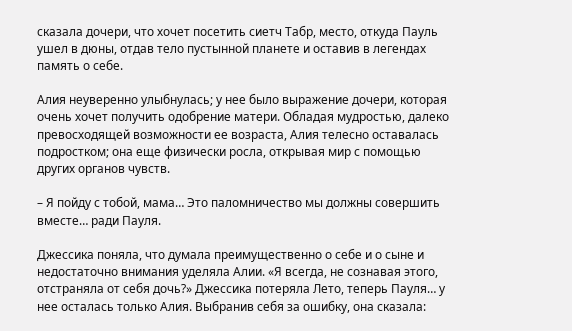сказала дочери, что хочет посетить сиетч Табр, место, откуда Пауль ушел в дюны, отдав тело пустынной планете и оставив в легендах память о себе.

Алия неуверенно улыбнулась; у нее было выражение дочери, которая очень хочет получить одобрение матери. Обладая мудростью, далеко превосходящей возможности ее возраста, Алия телесно оставалась подростком; она еще физически росла, открывая мир с помощью других органов чувств.

– Я пойду с тобой, мама… Это паломничество мы должны совершить вместе… ради Пауля.

Джессика поняла, что думала преимущественно о себе и о сыне и недостаточно внимания уделяла Алии. «Я всегда, не сознавая этого, отстраняла от себя дочь?» Джессика потеряла Лето, теперь Пауля… у нее осталась только Алия. Выбранив себя за ошибку, она сказала: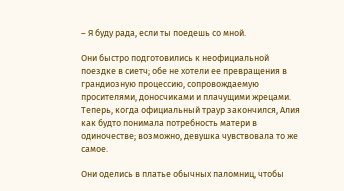– Я буду рада, если ты поедешь со мной.

Они быстро подготовились к неофициальной поездке в сиетч; обе не хотели ее превращения в грандиозную процессию, сопровождаемую просителями, доносчиками и плачущими жрецами. Теперь, когда официальный траур закончился, Алия как будто понимала потребность матери в одиночестве; возможно, девушка чувствовала то же самое.

Они оделись в платье обычных паломниц, чтобы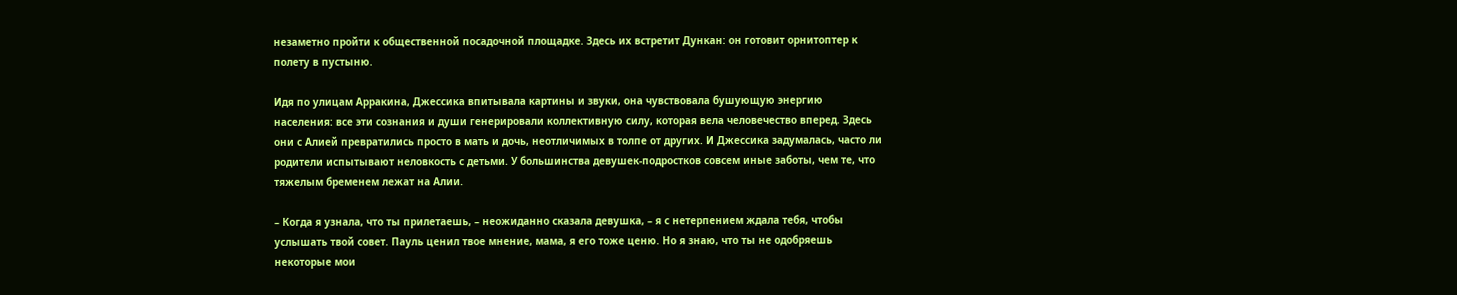незаметно пройти к общественной посадочной площадке. Здесь их встретит Дункан: он готовит орнитоптер к полету в пустыню.

Идя по улицам Арракина, Джессика впитывала картины и звуки, она чувствовала бушующую энергию населения: все эти сознания и души генерировали коллективную силу, которая вела человечество вперед. Здесь они с Алией превратились просто в мать и дочь, неотличимых в толпе от других. И Джессика задумалась, часто ли родители испытывают неловкость с детьми. У большинства девушек-подростков совсем иные заботы, чем те, что тяжелым бременем лежат на Алии.

– Когда я узнала, что ты прилетаешь, – неожиданно сказала девушка, – я с нетерпением ждала тебя, чтобы услышать твой совет. Пауль ценил твое мнение, мама, я его тоже ценю. Но я знаю, что ты не одобряешь некоторые мои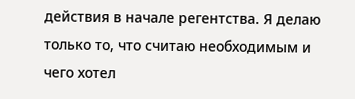действия в начале регентства. Я делаю только то, что считаю необходимым и чего хотел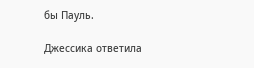бы Пауль.

Джессика ответила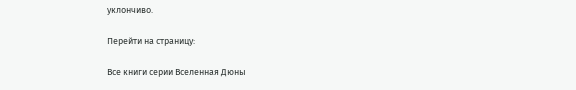уклончиво.

Перейти на страницу:

Все книги серии Вселенная Дюны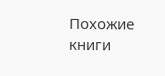Похожие книги